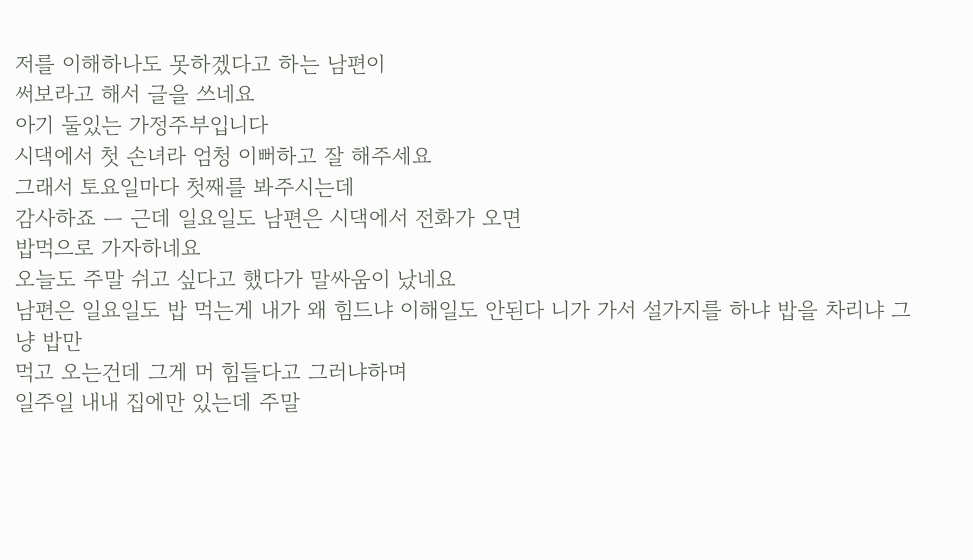저를 이해하나도 못하겠다고 하는 남편이
써보라고 해서 글을 쓰네요
아기 둘있는 가정주부입니다
시댁에서 첫 손녀라 엄청 이뻐하고 잘 해주세요
그래서 토요일마다 첫째를 봐주시는데
감사하죠 ㅡ 근데 일요일도 남편은 시댁에서 전화가 오면
밥먹으로 가자하네요
오늘도 주말 쉬고 싶다고 했다가 말싸움이 났네요
남편은 일요일도 밥 먹는게 내가 왜 힘드냐 이해일도 안된다 니가 가서 설가지를 하냐 밥을 차리냐 그냥 밥만
먹고 오는건데 그게 머 힘들다고 그러냐하며
일주일 내내 집에만 있는데 주말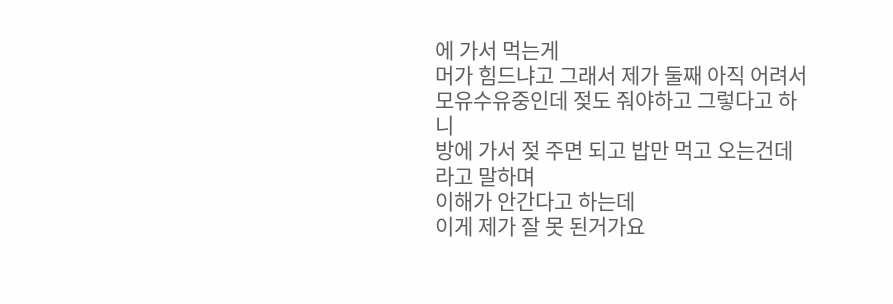에 가서 먹는게
머가 힘드냐고 그래서 제가 둘째 아직 어려서 모유수유중인데 젖도 줘야하고 그렇다고 하니
방에 가서 젖 주면 되고 밥만 먹고 오는건데라고 말하며
이해가 안간다고 하는데
이게 제가 잘 못 된거가요